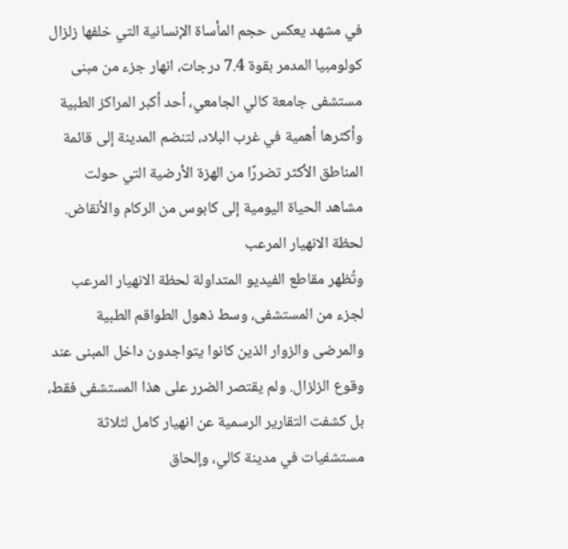في مشهد يعكس حجم المأساة الإنسانية التي خلفها زلزال كولومبيا المدمر بقوة 7.4 درجات، انهار جزء من مبنى مستشفى جامعة كالي الجامعي، أحد أكبر المراكز الطبية وأكثرها أهمية في غرب البلاد، لتنضم المدينة إلى قائمة المناطق الأكثر تضررًا من الهزة الأرضية التي حولت مشاهد الحياة اليومية إلى كابوس من الركام والأنقاض.
لحظة الانهيار المرعب
وتُظهر مقاطع الفيديو المتداولة لحظة الانهيار المرعب لجزء من المستشفى، وسط ذهول الطواقم الطبية والمرضى والزوار الذين كانوا يتواجدون داخل المبنى عند وقوع الزلزال. ولم يقتصر الضرر على هذا المستشفى فقط، بل كشفت التقارير الرسمية عن انهيار كامل لثلاثة مستشفيات في مدينة كالي، وإلحاق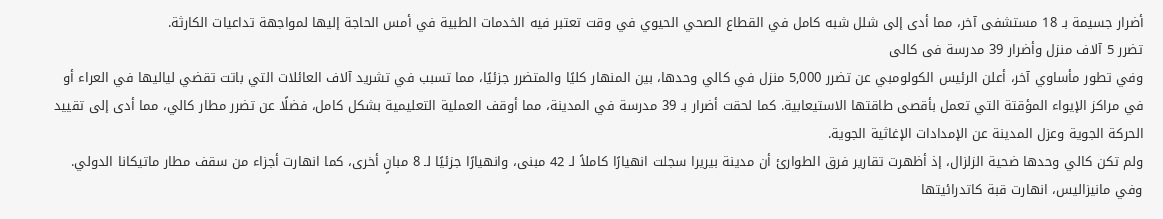أضرار جسيمة بـ 18 مستشفى آخر، مما أدى إلى شلل شبه كامل في القطاع الصحي الحيوي في وقت تعتبر فيه الخدمات الطبية في أمس الحاجة إليها لمواجهة تداعيات الكارثة.
تضرر 5 آلاف منزل وأضرار 39 مدرسة فى كالى
وفي تطور مأساوي آخر، أعلن الرئيس الكولومبي عن تضرر 5,000 منزل في كالي وحدها، بين المنهار كليًا والمتضرر جزئيًا، مما تسبب في تشريد آلاف العائلات التي باتت تقضي لياليها في العراء أو في مراكز الإيواء المؤقتة التي تعمل بأقصى طاقتها الاستيعابية. كما لحقت أضرار بـ 39 مدرسة في المدينة، مما أوقف العملية التعليمية بشكل كامل، فضلًا عن تضرر مطار كالي، مما أدى إلى تقييد الحركة الجوية وعزل المدينة عن الإمدادات الإغاثية الجوية.
ولم تكن كالي وحدها ضحية الزلزال، إذ أظهرت تقارير فرق الطوارئ أن مدينة بيريرا سجلت انهيارًا كاملاً لـ 42 مبنى، وانهيارًا جزئيًا لـ 8 مبانٍ أخرى، كما انهارت أجزاء من سقف مطار ماتيكانا الدولي. وفي مانيزاليس، انهارت قبة كاتدرائيتها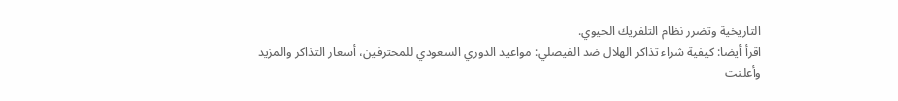التاريخية وتضرر نظام التلفريك الحيوي.
اقرأ أيضا: كيفية شراء تذاكر الهلال ضد الفيصلي: مواعيد الدوري السعودي للمحترفين، أسعار التذاكر والمزيد
وأعلنت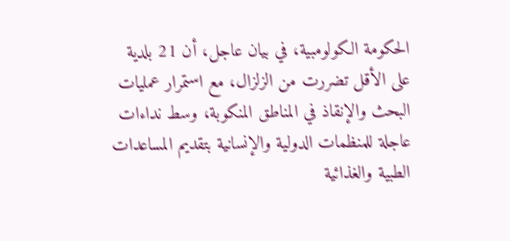الحكومة الكولومبية، في بيان عاجل، أن 21 بلدية على الأقل تضررت من الزلزال، مع استمرار عمليات البحث والإنقاذ في المناطق المنكوبة، وسط نداءات عاجلة للمنظمات الدولية والإنسانية بتقديم المساعدات الطبية والغذائية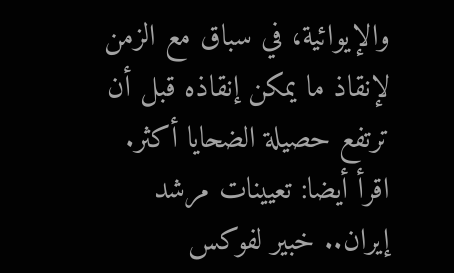والإيوائية، في سباق مع الزمن لإنقاذ ما يمكن إنقاذه قبل أن ترتفع حصيلة الضحايا أكثر.
اقرأ أيضا: تعيينات مرشد إيران.. خبير لفوكس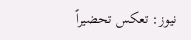نيوز: تعكس تحضيراً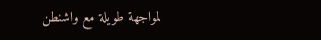لمواجهة طويلة مع واشنطن